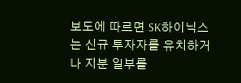보도에 따르면 SK하이닉스는 신규 투자자를 유치하거나 지분 일부를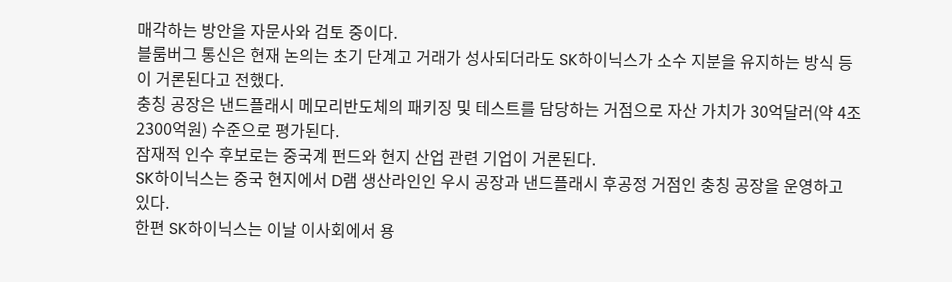매각하는 방안을 자문사와 검토 중이다.
블룸버그 통신은 현재 논의는 초기 단계고 거래가 성사되더라도 SK하이닉스가 소수 지분을 유지하는 방식 등이 거론된다고 전했다.
충칭 공장은 낸드플래시 메모리반도체의 패키징 및 테스트를 담당하는 거점으로 자산 가치가 30억달러(약 4조2300억원) 수준으로 평가된다.
잠재적 인수 후보로는 중국계 펀드와 현지 산업 관련 기업이 거론된다.
SK하이닉스는 중국 현지에서 D램 생산라인인 우시 공장과 낸드플래시 후공정 거점인 충칭 공장을 운영하고 있다.
한편 SK하이닉스는 이날 이사회에서 용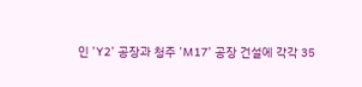인 'Y2' 공장과 청주 'M17' 공장 건설에 각각 35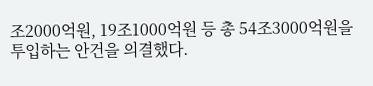조2000억원, 19조1000억원 등 총 54조3000억원을 투입하는 안건을 의결했다.